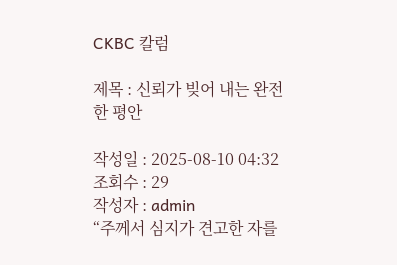CKBC 칼럼

제목 : 신뢰가 빚어 내는 완전한 평안

작성일 : 2025-08-10 04:32
조회수 : 29
작성자 : admin
“주께서 심지가 견고한 자를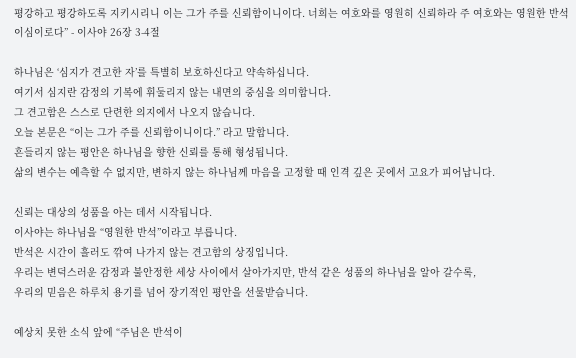평강하고 평강하도록 지키시리니 이는 그가 주를 신뢰함이니이다. 너희는 여호와를 영원히 신뢰하라 주 여호와는 영원한 반석이심이로다” - 이사야 26장 3-4절

하나님은 ‘심지가 견고한 자’를 특별히 보호하신다고 약속하십니다.
여기서 심지란 감정의 기복에 휘둘리지 않는 내면의 중심을 의미합니다.
그 견고함은 스스로 단련한 의지에서 나오지 않습니다.
오늘 본문은 “이는 그가 주를 신뢰함이니이다.” 라고 말합니다.
흔들리지 않는 평안은 하나님을 향한 신뢰를 통해 형성됩니다.
삶의 변수는 예측할 수 없지만, 변하지 않는 하나님께 마음을 고정할 때 인격 깊은 곳에서 고요가 피어납니다.

신뢰는 대상의 성품을 아는 데서 시작됩니다.
이사야는 하나님을 “영원한 반석”이라고 부릅니다.
반석은 시간이 흘러도 깎여 나가지 않는 견고함의 상징입니다.
우리는 변덕스러운 감정과 불안정한 세상 사이에서 살아가지만, 반석 같은 성품의 하나님을 알아 갈수록,
우리의 믿음은 하루치 용기를 넘어 장기적인 평안을 선물받습니다.

예상치 못한 소식 앞에 “주님은 반석이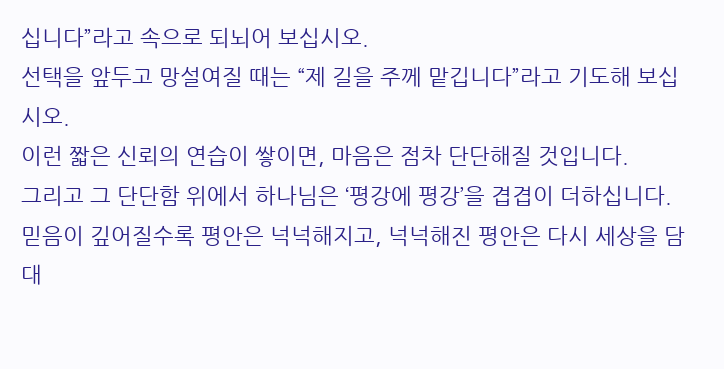십니다”라고 속으로 되뇌어 보십시오.
선택을 앞두고 망설여질 때는 “제 길을 주께 맡깁니다”라고 기도해 보십시오.
이런 짧은 신뢰의 연습이 쌓이면, 마음은 점차 단단해질 것입니다.
그리고 그 단단함 위에서 하나님은 ‘평강에 평강’을 겹겹이 더하십니다.
믿음이 깊어질수록 평안은 넉넉해지고, 넉넉해진 평안은 다시 세상을 담대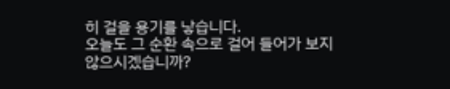히 걸을 용기를 낳습니다.
오늘도 그 순환 속으로 걸어 들어가 보지 않으시겠습니까?